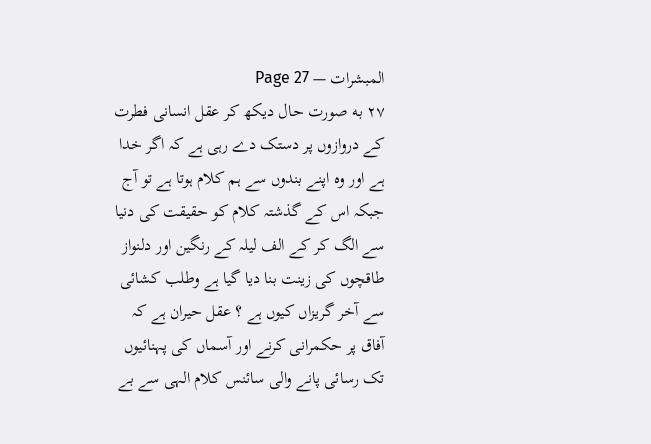المبشرات — Page 27
۲۷ به صورت حال دیکھ کر عقل انسانی فطرت کے دروازوں پر دستک دے رہی ہے کہ اگر خدا ہے اور وہ اپنے بندوں سے ہم کلام ہوتا ہے تو آج جبکہ اس کے گذشتہ کلام کو حقیقت کی دنیا سے الگ کر کے الف لیلہ کے رنگین اور دلنواز طاقچوں کی زینت بنا دیا گیا ہے وطلب کشائی سے آخر گریزاں کیوں ہے ؟ عقل حیران ہے کہ آفاق پر حکمرانی کرنے اور آسماں کی پہنائیوں تک رسائی پانے والی سائنس کلام الہی سے بے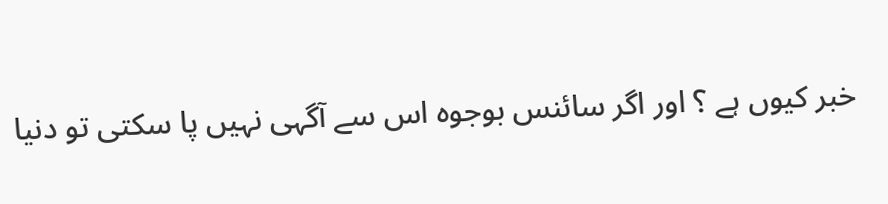خبر کیوں ہے ؟ اور اگر سائنس بوجوہ اس سے آگہی نہیں پا سکتی تو دنیا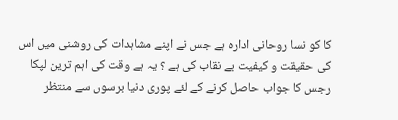کا کو نسا روحانی ادارہ ہے جس نے اپنے مشاہدات کی روشنی میں اس کی حقیقت و کیفیت بے نقاب کی ہے ؟ یہ ہے وقت کی اہم ترین لپکا رجس کا جواب حاصل کرنے کے لئے پوری دنیا برسوں سے منتظر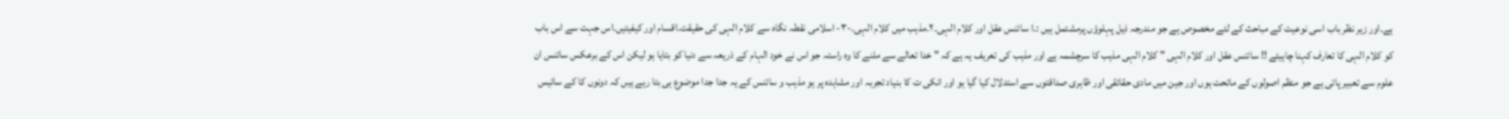ہے۔اور زیر نظر باب اسی نوعیت کے مباحث کے لئے مخصوص ہے جو مندرجہ ذیل پہلوؤں پرمشتمل ہیں :۔ا سائنس عقل اور کلام الہی۔۲۔مذہب میں کلام الہی۔-۳- اسلامی نقطہ نگاہ سے کلام الہی کی حقیقت۔اقسام اور کیفیتیں۔اس جہت سے اس باب کو کلام الہی کا تعارف کہنا چاہیئے !! سائنس عقل اور کلام الہی " کلام الہی مذہب کا سرچشمہ ہے اور مذہب کی تعریف یہ ہے کہ " خدا تعالے سے ملنے کا وہ راستہ جو اس نے خود الہام کے ذریعہ سے دنیا کو بتایا ہو لیکن اس کے برعکس سائنس ان علوم سے تعبیر پاتی ہے جو منظم اصولوں کے ماتحت ہوں اور جین میں مادی حقائقی اور ظاہری صداقتوں سے استدلال کیا گیا ہو اور انکی ت کا بنیاد تجربہ اور مشاہدہ پر ہو مذہب و سائنس کے یہ جدا جدا موضوع ہی بتا رہے ہیں کہ دونوں کا کے سائیس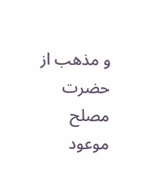و مذهب از حضرت مصلح موعود